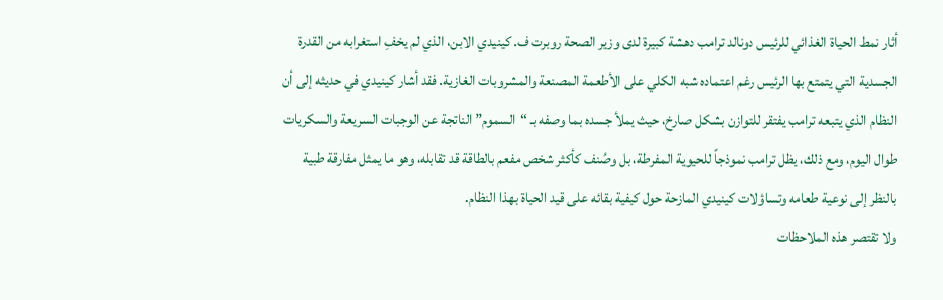أثار نمط الحياة الغذائي للرئيس دونالد ترامب دهشة كبيرة لدى وزير الصحة روبرت ف. كينيدي الابن، الذي لم يخفِ استغرابه من القدرة الجسدية التي يتمتع بها الرئيس رغم اعتماده شبه الكلي على الأطعمة المصنعة والمشروبات الغازية. فقد أشار كينيدي في حديثه إلى أن النظام الذي يتبعه ترامب يفتقر للتوازن بشكل صارخ، حيث يملأ جسده بما وصفه بـ “السموم” الناتجة عن الوجبات السريعة والسكريات طوال اليوم، ومع ذلك، يظل ترامب نموذجاً للحيوية المفرطة، بل وصُنف كأكثر شخص مفعم بالطاقة قد تقابله، وهو ما يمثل مفارقة طبية بالنظر إلى نوعية طعامه وتساؤلات كينيدي المازحة حول كيفية بقائه على قيد الحياة بهذا النظام.
ولا تقتصر هذه الملاحظات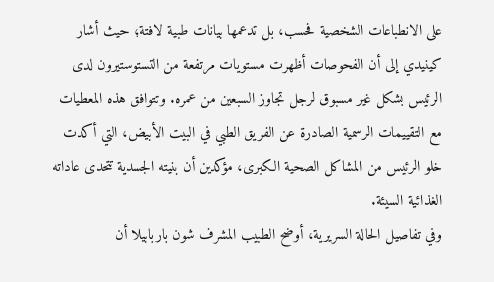على الانطباعات الشخصية فحسب، بل تدعمها بيانات طبية لافتة؛ حيث أشار كينيدي إلى أن الفحوصات أظهرت مستويات مرتفعة من التستوستيرون لدى الرئيس بشكل غير مسبوق لرجل تجاوز السبعين من عمره. وتتوافق هذه المعطيات مع التقييمات الرسمية الصادرة عن الفريق الطبي في البيت الأبيض، التي أكدت خلو الرئيس من المشاكل الصحية الكبرى، مؤكدين أن بنيته الجسدية تتحدى عاداته الغذائية السيئة.
وفي تفاصيل الحالة السريرية، أوضح الطبيب المشرف شون باربابيلا أن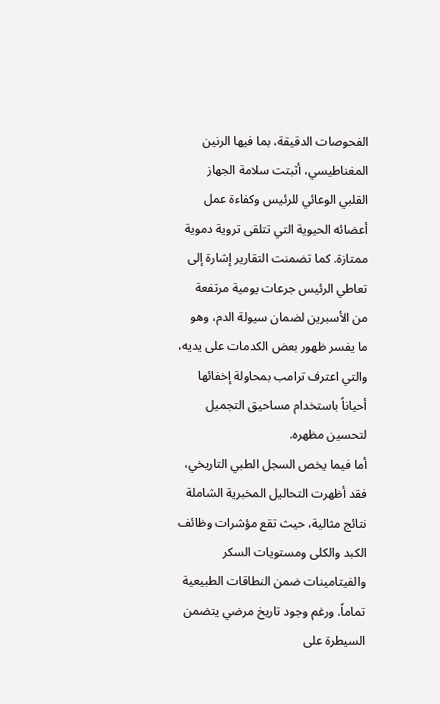الفحوصات الدقيقة، بما فيها الرنين المغناطيسي، أثبتت سلامة الجهاز القلبي الوعائي للرئيس وكفاءة عمل أعضائه الحيوية التي تتلقى تروية دموية ممتازة. كما تضمنت التقارير إشارة إلى تعاطي الرئيس جرعات يومية مرتفعة من الأسبرين لضمان سيولة الدم، وهو ما يفسر ظهور بعض الكدمات على يديه، والتي اعترف ترامب بمحاولة إخفائها أحياناً باستخدام مساحيق التجميل لتحسين مظهره.
أما فيما يخص السجل الطبي التاريخي، فقد أظهرت التحاليل المخبرية الشاملة نتائج مثالية، حيث تقع مؤشرات وظائف الكبد والكلى ومستويات السكر والفيتامينات ضمن النطاقات الطبيعية تماماً. ورغم وجود تاريخ مرضي يتضمن السيطرة على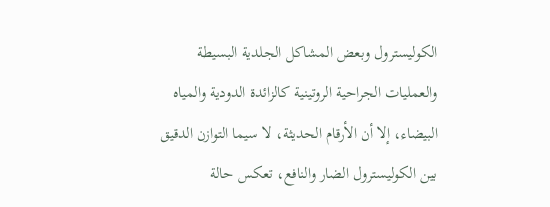الكوليسترول وبعض المشاكل الجلدية البسيطة والعمليات الجراحية الروتينية كالزائدة الدودية والمياه البيضاء، إلا أن الأرقام الحديثة، لا سيما التوازن الدقيق بين الكوليسترول الضار والنافع، تعكس حالة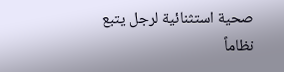صحية استثنائية لرجل يتبع نظاماً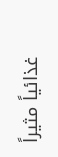غذائياً مثيراً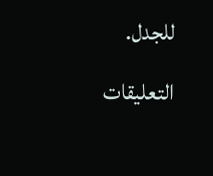للجدل.
التعليقات